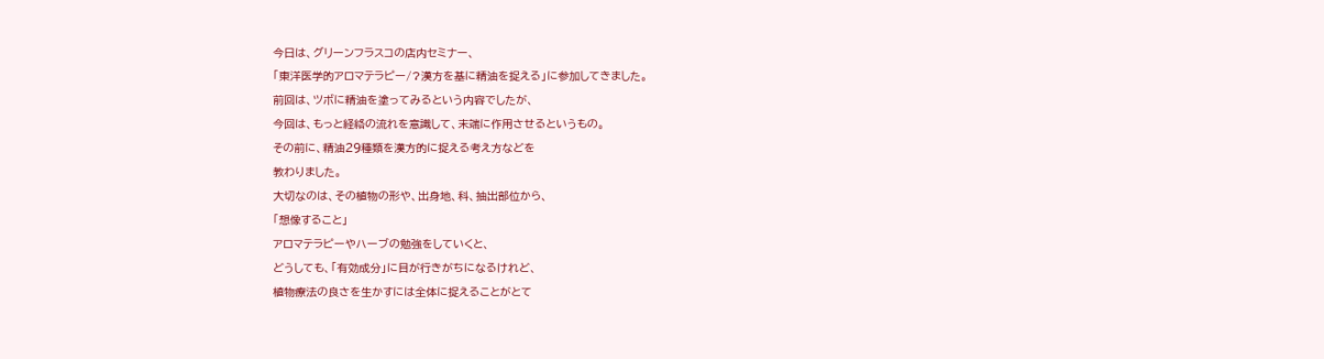今日は、グリーンフラスコの店内セミナー、
「東洋医学的アロマテラピー/?漢方を基に精油を捉える」に参加してきました。
前回は、ツボに精油を塗ってみるという内容でしたが、
今回は、もっと経絡の流れを意識して、末端に作用させるというもの。
その前に、精油29種類を漢方的に捉える考え方などを
教わりました。
大切なのは、その植物の形や、出身地、科、抽出部位から、
「想像すること」
アロマテラピーやハーブの勉強をしていくと、
どうしても、「有効成分」に目が行きがちになるけれど、
植物療法の良さを生かすには全体に捉えることがとて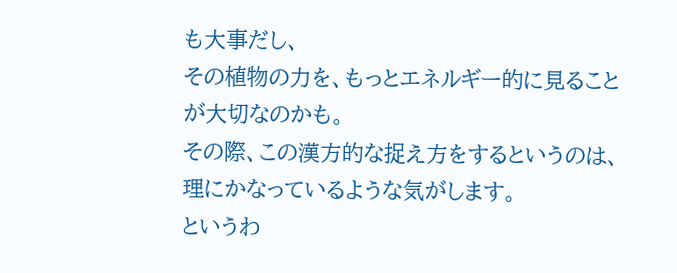も大事だし、
その植物の力を、もっとエネルギー的に見ることが大切なのかも。
その際、この漢方的な捉え方をするというのは、
理にかなっているような気がします。
というわ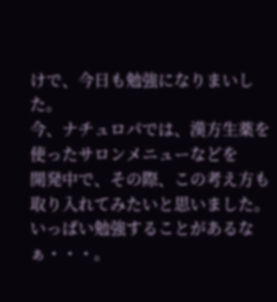けで、今日も勉強になりまいした。
今、ナチュロパでは、漢方生薬を使ったサロンメニューなどを
開発中で、その際、この考え方も取り入れてみたいと思いました。
いっぱい勉強することがあるなぁ・・・。